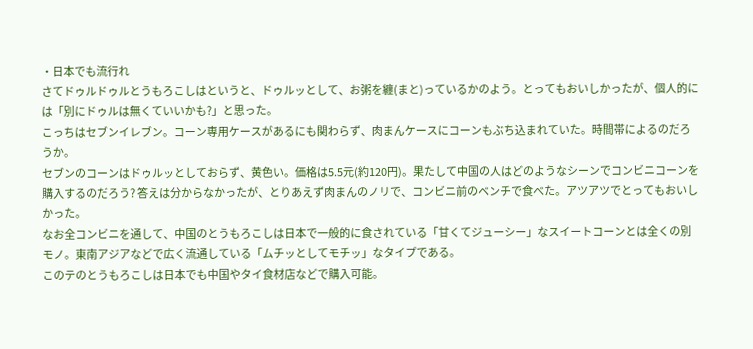・日本でも流行れ
さてドゥルドゥルとうもろこしはというと、ドゥルッとして、お粥を纏(まと)っているかのよう。とってもおいしかったが、個人的には「別にドゥルは無くていいかも?」と思った。
こっちはセブンイレブン。コーン専用ケースがあるにも関わらず、肉まんケースにコーンもぶち込まれていた。時間帯によるのだろうか。
セブンのコーンはドゥルッとしておらず、黄色い。価格は5.5元(約120円)。果たして中国の人はどのようなシーンでコンビニコーンを購入するのだろう? 答えは分からなかったが、とりあえず肉まんのノリで、コンビニ前のベンチで食べた。アツアツでとってもおいしかった。
なお全コンビニを通して、中国のとうもろこしは日本で一般的に食されている「甘くてジューシー」なスイートコーンとは全くの別モノ。東南アジアなどで広く流通している「ムチッとしてモチッ」なタイプである。
このテのとうもろこしは日本でも中国やタイ食材店などで購入可能。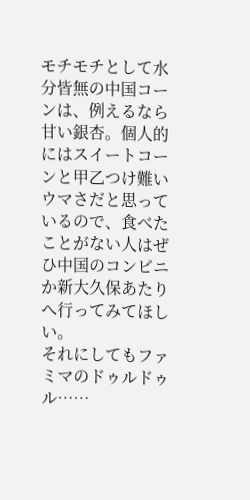モチモチとして水分皆無の中国コーンは、例えるなら甘い銀杏。個人的にはスイートコーンと甲乙つけ難いウマさだと思っているので、食べたことがない人はぜひ中国のコンビニか新大久保あたりへ行ってみてほしい。
それにしてもファミマのドゥルドゥル……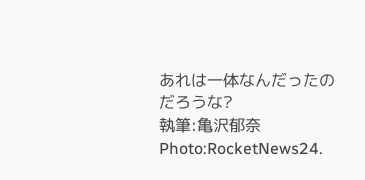あれは一体なんだったのだろうな?
執筆:亀沢郁奈
Photo:RocketNews24.